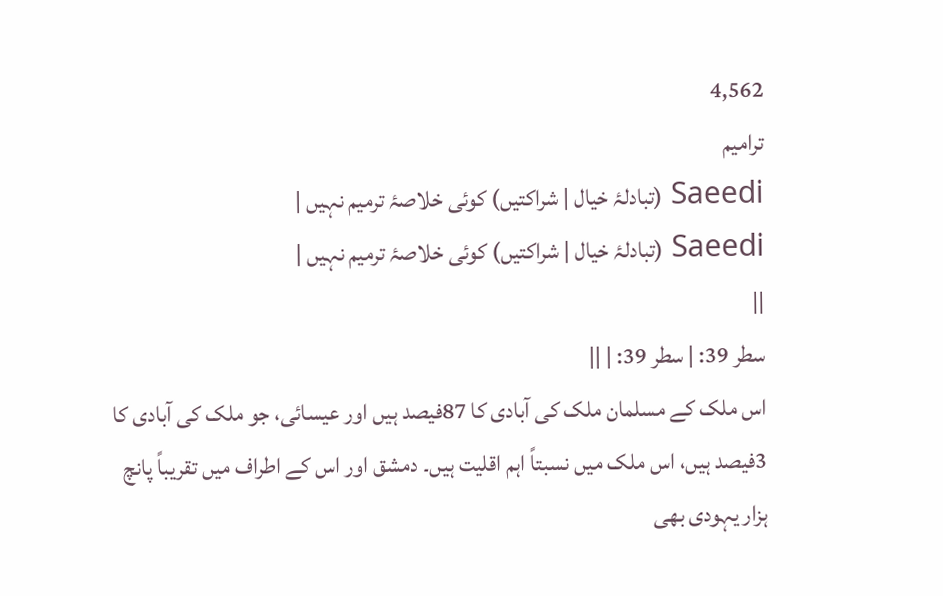4,562
ترامیم
Saeedi (تبادلۂ خیال | شراکتیں) کوئی خلاصۂ ترمیم نہیں |
Saeedi (تبادلۂ خیال | شراکتیں) کوئی خلاصۂ ترمیم نہیں |
||
سطر 39: | سطر 39: | ||
اس ملک کے مسلمان ملک کی آبادی کا 87فیصد ہیں اور عیسائی، جو ملک کی آبادی کا 3فیصد ہیں، اس ملک میں نسبتاً اہم اقلیت ہیں۔ دمشق اور اس کے اطراف میں تقریباً پانچ ہزار یہودی بھی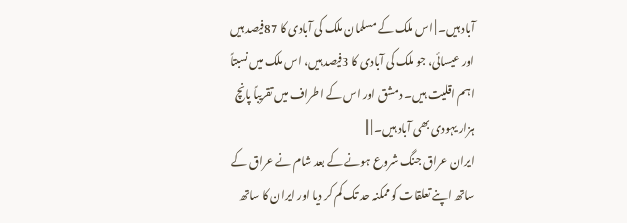آباد ہیں۔ | اس ملک کے مسلمان ملک کی آبادی کا 87فیصد ہیں اور عیسائی، جو ملک کی آبادی کا 3فیصد ہیں، اس ملک میں نسبتاً اہم اقلیت ہیں۔ دمشق اور اس کے اطراف میں تقریباً پانچ ہزار یہودی بھی آباد ہیں۔ | ||
ایران عراق جنگ شروع ہونے کے بعد شام نے عراق کے ساتھ اپنے تعلقات کو ممکنہ حد تک کم کر دیا اور ایران کا ساتھ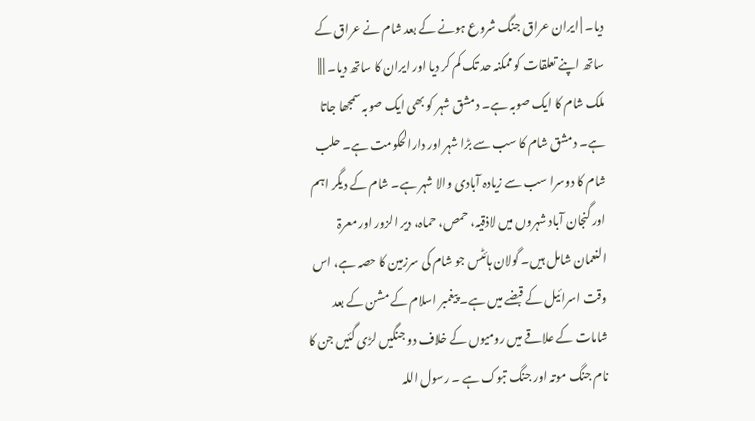دیا۔ | ایران عراق جنگ شروع ہونے کے بعد شام نے عراق کے ساتھ اپنے تعلقات کو ممکنہ حد تک کم کر دیا اور ایران کا ساتھ دیا۔ | ||
ملک شام کا ایک صوبہ ہے۔ دمشق شہر کو بھی ایک صوبہ سمجھا جاتا ہے۔ دمشق شام کا سب سے بڑا شہر اور دارالحکومت ہے۔ حلب شام کا دوسرا سب سے زیادہ آبادی والا شہر ہے۔ شام کے دیگر اہم اور گنجان آباد شہروں میں لاذقیہ، حمص، حماہ، دیر الزور اور معرۃ النعمان شامل ہیں۔ گولان ہائٹس جو شام کی سرزمین کا حصہ ہے، اس وقت اسرائیل کے قبضے میں ہے۔ پیغمبر اسلام کے مشن کے بعد شامات کے علاقے میں رومیوں کے خلاف دو جنگیں لڑی گئیں جن کا نام جنگ موتہ اور جنگ تبوک ہے ۔ رسول اللہ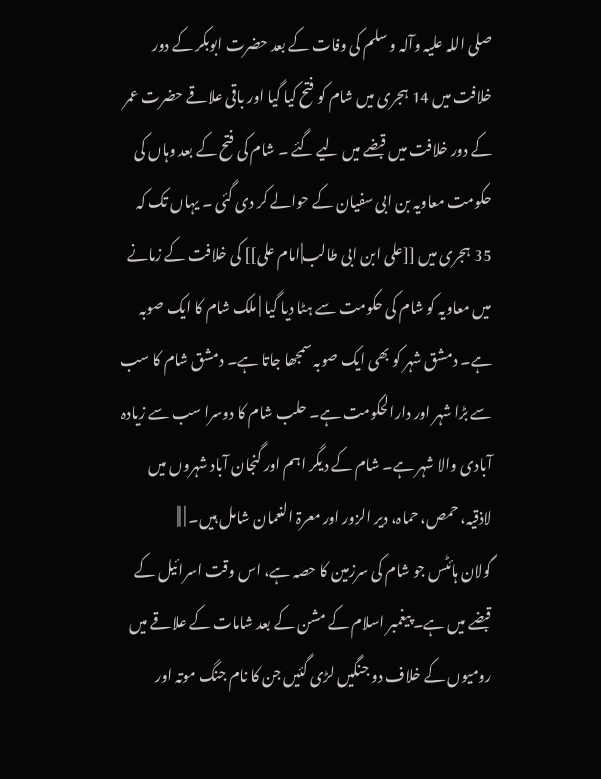صلی اللہ علیہ وآلہ و سلم کی وفات کے بعد حضرت ابوبکر کے دور خلافت میں 14 ہجری میں شام کو فتح کیا گیا اور باقی علاقے حضرت عمر کے دور خلافت میں قبضے میں لیے گئے ۔ شام کی فتح کے بعد وہاں کی حکومت معاویہ بن ابی سفیان کے حوالے کر دی گئی ۔ یہاں تک کہ 35 ہجری میں [[علی ابن ابی طالب|امام علی]] کی خلافت کے زمانے میں معاویہ کو شام کی حکومت سے ہٹا دیا گیا | ملک شام کا ایک صوبہ ہے۔ دمشق شہر کو بھی ایک صوبہ سمجھا جاتا ہے۔ دمشق شام کا سب سے بڑا شہر اور دارالحکومت ہے۔ حلب شام کا دوسرا سب سے زیادہ آبادی والا شہر ہے۔ شام کے دیگر اہم اور گنجان آباد شہروں میں لاذقیہ، حمص، حماہ، دیر الزور اور معرۃ النعمان شامل ہیں۔ | ||
گولان ہائٹس جو شام کی سرزمین کا حصہ ہے، اس وقت اسرائیل کے قبضے میں ہے۔ پیغمبر اسلام کے مشن کے بعد شامات کے علاقے میں رومیوں کے خلاف دو جنگیں لڑی گئیں جن کا نام جنگ موتہ اور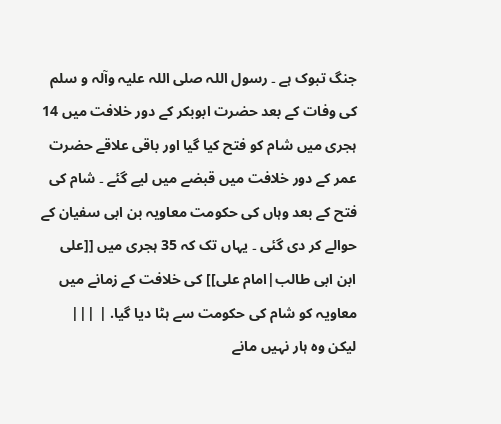جنگ تبوک ہے ۔ رسول اللہ صلی اللہ علیہ وآلہ و سلم کی وفات کے بعد حضرت ابوبکر کے دور خلافت میں 14 ہجری میں شام کو فتح کیا گیا اور باقی علاقے حضرت عمر کے دور خلافت میں قبضے میں لیے گئے ۔ شام کی فتح کے بعد وہاں کی حکومت معاویہ بن ابی سفیان کے حوالے کر دی گئی ۔ یہاں تک کہ 35 ہجری میں [[علی ابن ابی طالب|امام علی]] کی خلافت کے زمانے میں معاویہ کو شام کی حکومت سے ہٹا دیا گیا. | |||
لیکن وہ ہار نہیں مانے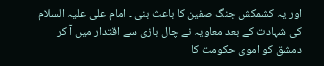اور یہ کشمکش جنگ صفین کا باعث بنی ۔ امام علی علیہ السلام کی شہادت کے بعد معاویہ نے چال بازی سے اقتدار میں آ کر دمشق کو اموی حکومت کا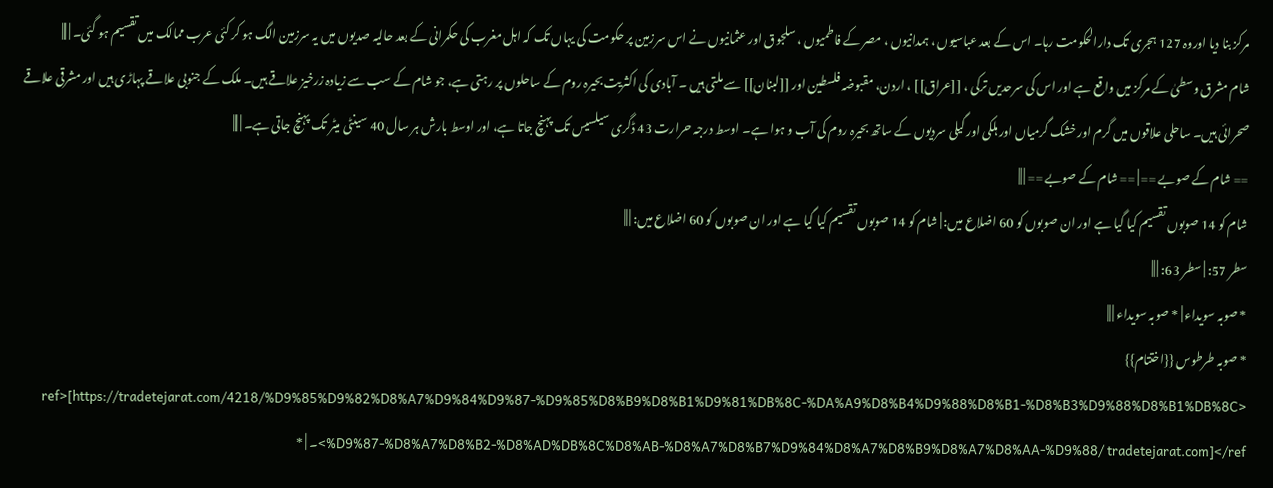مرکز بنا دیا اوروہ 127 ہجری تک دارالحکومت رہا۔ اس کے بعد عباسیوں ، ہمدانیوں ، مصر کے فاطمیوں ، سلجوق اور عثمانیوں نے اس سرزمین پر حکومت کی یہاں تک کہ اہل مغرب کی حکمرانی کے بعد حالیہ صدیوں میں یہ سرزمین الگ ہو کر کئی عرب ممالک میں تقسیم ہو گئی۔ | |||
شام مشرق وسطیٰ کے مرکز میں واقع ہے اور اس کی سرحدیں ترکی ، [[عراق]] ، اردن، مقبوضہ فلسطین اور [[لبنان]] سے ملتی ہیں ۔ آبادی کی اکثریت بحیرہ روم کے ساحلوں پر رہتی ہے، جو شام کے سب سے زیادہ زرخیز علاقے ہیں۔ ملک کے جنوبی علاقے پہاڑی ہیں اور مشرقی علاقے صحرائی ہیں۔ ساحلی علاقوں میں گرم اور خشک گرمیاں اور ہلکی اور گیلی سردیوں کے ساتھ بحیرہ روم کی آب و ہوا ہے۔ اوسط درجہ حرارت 43 ڈگری سیلسیس تک پہنچ جاتا ہے، اور اوسط بارش ہر سال 40 سینٹی میٹر تک پہنچ جاتی ہے۔ | |||
== شام کے صوبے == | == شام کے صوبے == | ||
شام کو 14 صوبوں تقسیم کیا گیا ہے اور ان صوبوں کو 60 اضلاع میں: | شام کو 14 صوبوں تقسیم کیا گیا ہے اور ان صوبوں کو 60 اضلاع میں: | ||
سطر 57: | سطر 63: | ||
* صوبہ سویداء | * صوبہ سویداء | ||
* صوبہ طرطوس {{اختتام}} <ref>[https://tradetejarat.com/4218/%D9%85%D9%82%D8%A7%D9%84%D9%87-%D9%85%D8%B9%D8%B1%D9%81%DB%8C-%DA%A9%D8%B4%D9%88%D8%B1-%D8%B3%D9%88%D8%B1%DB%8C%D9%87-%D8%A7%D8%B2-%D8%AD%DB%8C%D8%AB-%D8%A7%D8%B7%D9%84%D8%A7%D8%B9%D8%A7%D8%AA-%D9%88/ tradetejarat.com]</ref>۔ | *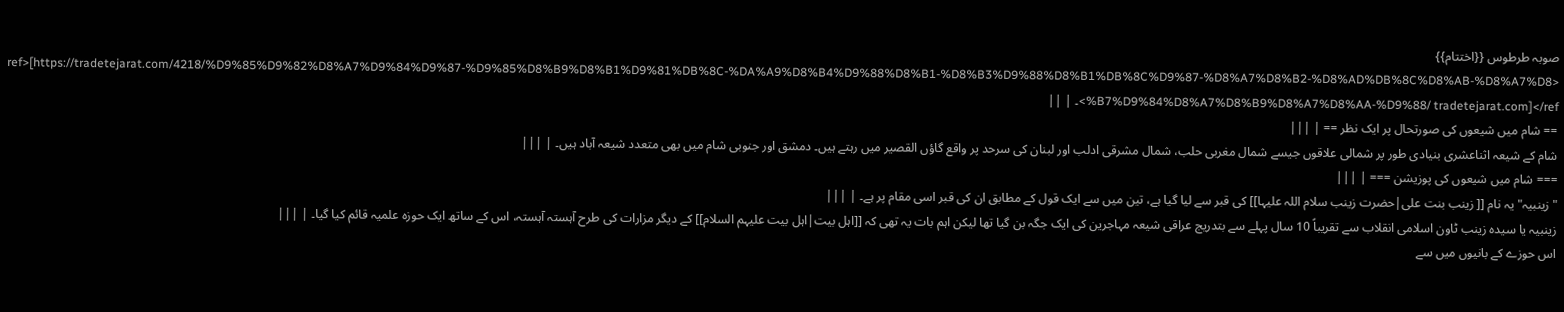صوبہ طرطوس {{اختتام}} <ref>[https://tradetejarat.com/4218/%D9%85%D9%82%D8%A7%D9%84%D9%87-%D9%85%D8%B9%D8%B1%D9%81%DB%8C-%DA%A9%D8%B4%D9%88%D8%B1-%D8%B3%D9%88%D8%B1%DB%8C%D9%87-%D8%A7%D8%B2-%D8%AD%DB%8C%D8%AB-%D8%A7%D8%B7%D9%84%D8%A7%D8%B9%D8%A7%D8%AA-%D9%88/ tradetejarat.com]</ref>۔ | ||
== شام میں شیعوں کی صورتحال پر ایک نظر == | |||
شام کے شیعہ اثناعشری بنیادی طور پر شمالی علاقوں جیسے شمال مغربی حلب، شمال مشرقی ادلب اور لبنان کی سرحد پر واقع گاؤں القصیر میں رہتے ہیں۔ دمشق اور جنوبی شام میں بھی متعدد شیعہ آباد ہیں۔ | |||
=== شام میں شیعوں کی پوزیشن === | |||
"زینبیہ" یہ نام [[ زینب بنت علی|حضرت زینب سلام اللہ علیہا]] کی قبر سے لیا گیا ہے، تین میں سے ایک قول کے مطابق ان کی قبر اسی مقام پر ہے۔ | |||
زینبیہ یا سیدہ زینب ٹاون اسلامی انقلاب سے تقریباً 10 سال پہلے سے بتدریج عراقی شیعہ مہاجرین کی ایک جگہ بن گیا تھا لیکن اہم بات یہ تھی کہ [[اہل بیت|اہل بیت علیہم السلام]] کے دیگر مزارات کی طرح آہستہ آہستہ، اس کے ساتھ ایک حوزہ علمیہ قائم کیا گیا۔ | |||
اس حوزے کے بانیوں میں سے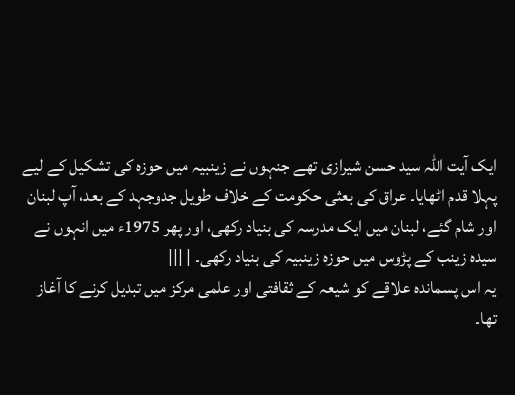ایک آیت اللہ سید حسن شیرازی تھے جنہوں نے زینبیہ میں حوزہ کی تشکیل کے لیے پہلا قدم اٹھایا۔ عراق کی بعثی حکومت کے خلاف طویل جدوجہد کے بعد، آپ لبنان اور شام گئے، لبنان میں ایک مدرسہ کی بنیاد رکھی، اور پھر 1975ء میں انہوں نے سیدہ زینب کے پڑوس میں حوزہ زینبیہ کی بنیاد رکھی۔ | |||
یہ اس پسماندہ علاقے کو شیعہ کے ثقافتی اور علمی مرکز میں تبدیل کرنے کا آغاز تھا۔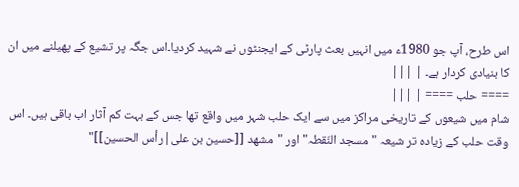اس طرح، آپ جو 1980ء میں انہیں بعث پارٹی کے ایجنٹوں نے شہید کردیا۔اس جگہ پر تشیع کے پھیلنے میں ان کا بنیادی کردار ہے۔ | |||
==== حلب ==== | |||
شام میں شیعوں کے تاریخی مراکز میں سے ایک حلب شہر میں واقع تھا جس کے بہت کم آثار اب باقی ہیں۔ اس وقت حلب کے زیادہ تر شیعہ "مسجد النّقطہ" اور "مشهد [[حسین بن علی|رأس الحسین]]"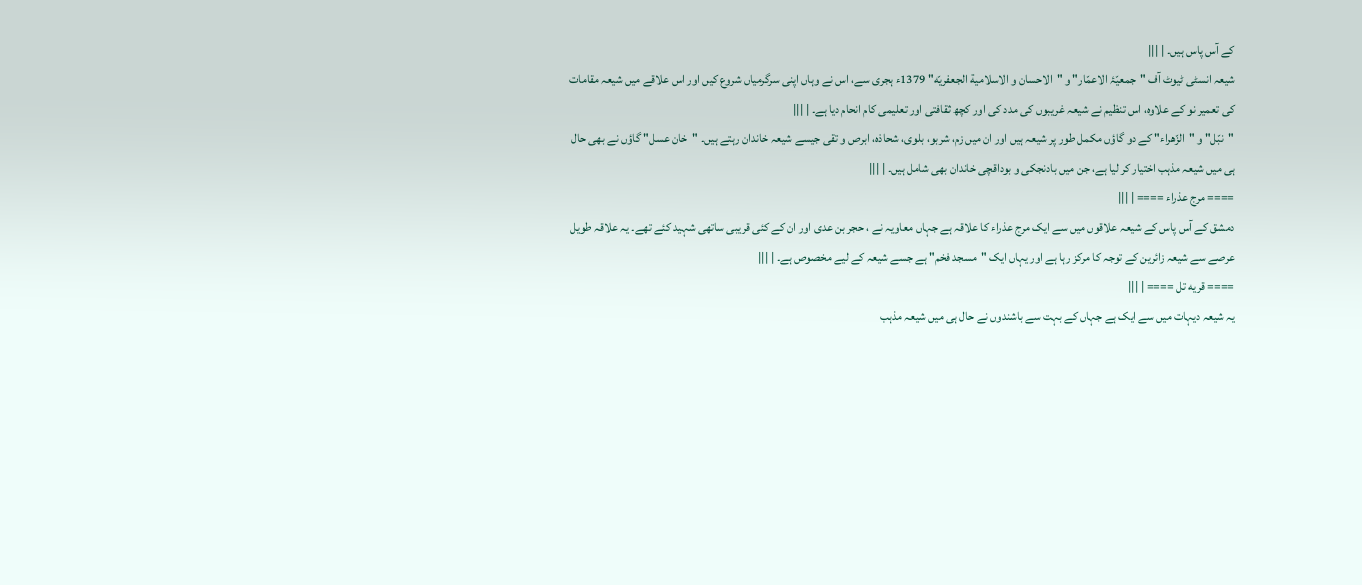کے آس پاس ہیں۔ | |||
شیعہ انسٹی ٹیوٹ آف "جمعیّۂ الاعمّار" و "الاحسان و الاسلامیة الجعفریّه" 1379ء ہجری سے، اس نے وہاں اپنی سرگرمیاں شروع کیں اور اس علاقے میں شیعہ مقامات کی تعمیر نو کے علاوہ، اس تنظیم نے شیعہ غریبوں کی مدد کی اور کچھ ثقافتی اور تعلیمی کام انحام دیا ہے۔ | |||
"نبّل" و "الزّهراء" کے دو گاؤں مکمل طور پر شیعہ ہیں اور ان میں زم، شربو، بلوی، شحاذه، ابرص و تقی جیسے شیعہ خاندان رہتے ہیں۔ "خان عسل" گاؤں نے بھی حال ہی میں شیعہ مذہب اختیار کر لیا ہے، جن میں بادنجکی و بوداقچی خاندان بھی شامل ہیں۔ | |||
==== مرج عذراء ==== | |||
دمشق کے آس پاس کے شیعہ علاقوں میں سے ایک مرج عذراء کا علاقہ ہے جہاں معاویہ نے ، حجر بن عدی اور ان کے کئی قریبی ساتھی شہید کئے تھے۔ یہ علاقہ طویل عرصے سے شیعہ زائرین کے توجہ کا مرکز رہا ہے اور یہاں ایک "مسجد فخم" ہے جسے شیعہ کے لیے مخصوص ہے۔ | |||
==== قریه تل ==== | |||
یہ شیعہ دیہات میں سے ایک ہے جہاں کے بہت سے باشندوں نے حال ہی میں شیعہ مذہب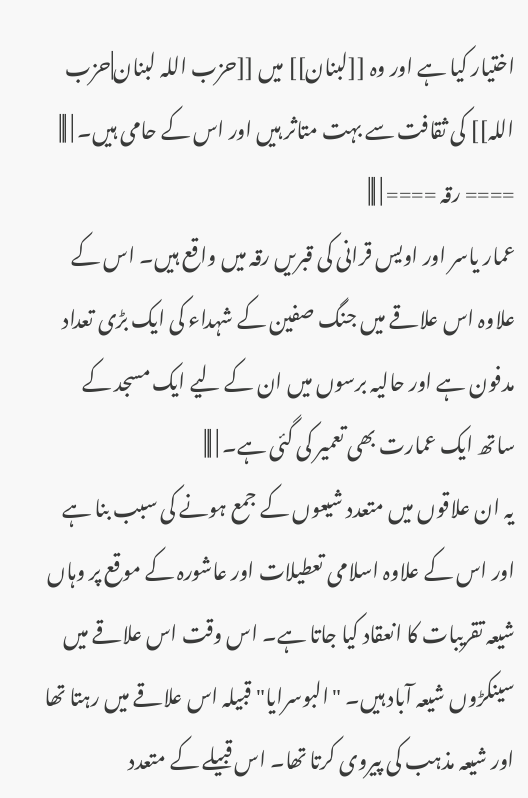اختیار کیا ہے اور وہ [[لبنان]] میں [[حزب اللہ لبنان|حزب اللہ]] کی ثقافت سے بہت متاثر ہیں اور اس کے حامی ہیں۔ | |||
==== رقہ ==== | |||
عمار یاسر اور اویس قرانی کی قبریں رقہ میں واقع ہیں۔ اس کے علاوہ اس علاقے میں جنگ صفین کے شہداء کی ایک بڑی تعداد مدفون ہے اور حالیہ برسوں میں ان کے لیے ایک مسجد کے ساتھ ایک عمارت بھی تعمیر کی گئی ہے۔ | |||
یہ ان علاقوں میں متعدد شیعوں کے جمع ہونے کی سبب بنا ہے اور اس کے علاوہ اسلامی تعطیلات اور عاشورہ کے موقع پر وہاں شیعہ تقریبات کا انعقاد کیا جاتا ہے۔ اس وقت اس علاقے میں سینکڑوں شیعہ آباد ہیں۔ "البوسرایا" قبیلہ اس علاقے میں رہتا تھا اور شیعہ مذہب کی پیروی کرتا تھا۔ اس قبیلے کے متعدد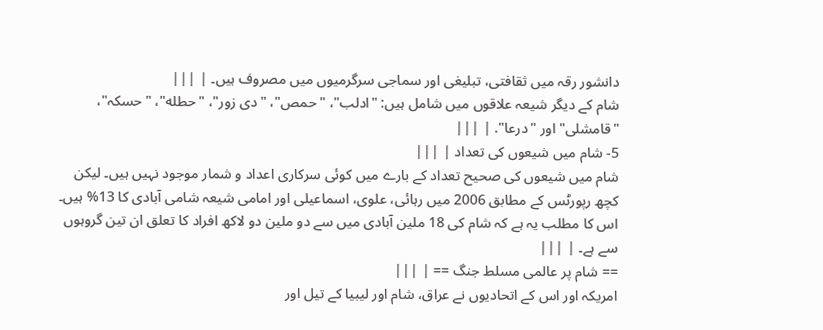دانشور رقہ میں ثقافتی، تبلیغی اور سماجی سرگرمیوں میں مصروف ہیں۔ | |||
شام کے دیگر شیعہ علاقوں میں شامل ہیں: "ادلب"، "حمص"، "دی زور"، "حطله"، "حسکہ"، "قامشلی" اور "درعا". | |||
5- شام میں شیعوں کی تعداد | |||
شام میں شیعوں کی صحیح تعداد کے بارے میں کوئی سرکاری اعداد و شمار موجود نہیں ہیں۔ لیکن کچھ رپورٹس کے مطابق 2006 میں رہائی، علوی، اسماعیلی اور امامی شیعہ شامی آبادی کا 13% ہیں۔ اس کا مطلب یہ ہے کہ شام کی 18 ملین آبادی میں سے دو ملین دو لاکھ افراد کا تعلق ان تین گروہوں سے ہے۔ | |||
== شام پر عالمی مسلط جنگ == | |||
امریکہ اور اس کے اتحادیوں نے عراق، شام اور لیبیا کے تیل اور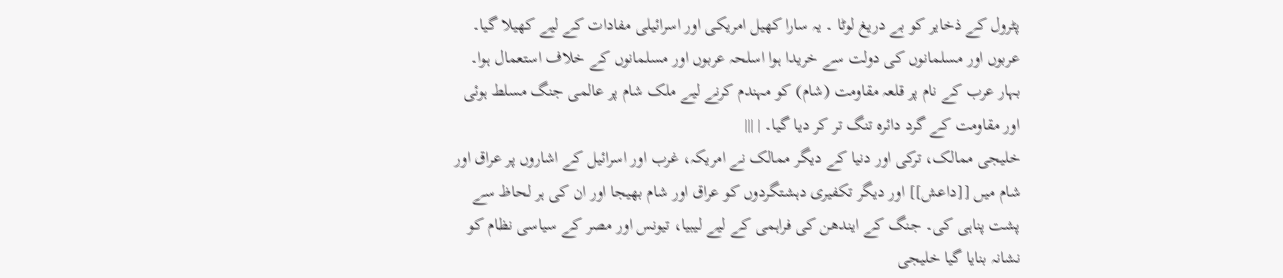پٹرول کے ذخایر کو بے دریغ لوٹا ۔ یہ سارا کھیل امریکی اور اسرائیلی مفادات کے لیے کھیلا گیا۔ عربوں اور مسلمانوں کی دولت سے خریدا ہوا اسلحہ عربوں اور مسلمانوں کے خلاف استعمال ہوا۔ بہار عرب کے نام پر قلعہ مقاومت (شام) کو مہندم کرنے لیے ملک شام پر عالمی جنگ مسلط ہوئی اور مقاومت کے گرد دائرہ تنگ تر کر دیا گیا۔ | |||
خلیجی ممالک، ترکی اور دنیا کے دیگر ممالک نے امریکہ، غرب اور اسرائیل کے اشاروں پر عراق اور شام میں [[داعش]] اور دیگر تکفیری دہشتگردوں کو عراق اور شام بھیجا اور ان کی ہر لحاظ سے پشت پناہی کی۔ جنگ کے ایندھن کی فراہمی کے لیے لیبیا، تیونس اور مصر کے سیاسی نظام کو نشانہ بنایا گیا خلیجی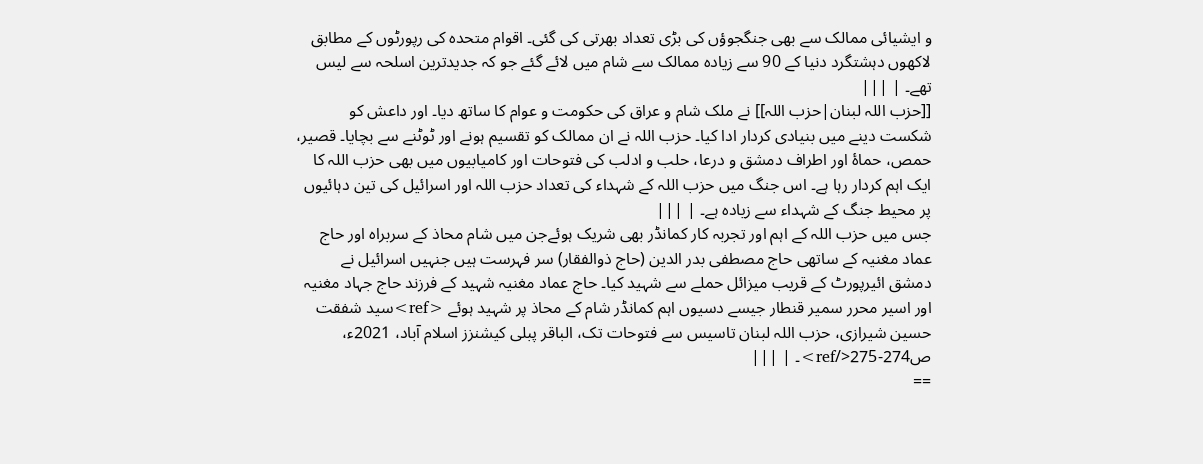و ایشیائی ممالک سے بھی جنگجوؤں کی بڑی تعداد بھرتی کی گئی۔ اقوام متحدہ کی رپورٹوں کے مطابق لاکھوں دہشتگرد دنیا کے 90 سے زیادہ ممالک سے شام میں لائے گئے جو کہ جدیدترین اسلحہ سے لیس تھے۔ | |||
[[حزب اللہ لبنان|حزب اللہ]] نے ملک شام و عراق کی حکومت و عوام کا ساتھ دیا۔ اور داعش کو شکست دینے میں بنیادی کردار ادا کیا۔ حزب اللہ نے ان ممالک کو تقسیم ہونے اور ٹوٹنے سے بچایا۔ قصیر، حمص، حماۂ اور اطراف دمشق و درعا، حلب و ادلب کی فتوحات اور کامیابیوں میں بھی حزب اللہ کا ایک اہم کردار رہا ہے۔ اس جنگ میں حزب اللہ کے شہداء کی تعداد حزب اللہ اور اسرائیل کی تین دہائیوں پر محیط جنگ کے شہداء سے زیادہ ہے۔ | |||
جس میں حزب اللہ کے اہم اور تجربہ کار کمانڈر بھی شریک ہوئےجن میں شام محاذ کے سربراہ اور حاج عماد مغنیہ کے ساتھی حاج مصطفی بدر الدین (حاج ذوالفقار) سر فہرست ہیں جنہیں اسرائیل نے دمشق ائیرپورٹ کے قریب میزائل حملے سے شہید کیا۔ حاج عماد مغنیہ شہید کے فرزند حاج جہاد مغنیہ اور اسیر محرر سمیر قنطار جیسے دسیوں اہم کمانڈر شام کے محاذ پر شہید ہوئے <ref>سید شفقت حسین شیرازی، حزب اللہ لبنان تاسیس سے فتوحات تک، الباقر پبلی کیشنزز اسلام آباد، 2021ء، ص274-275</ref>۔ | |||
==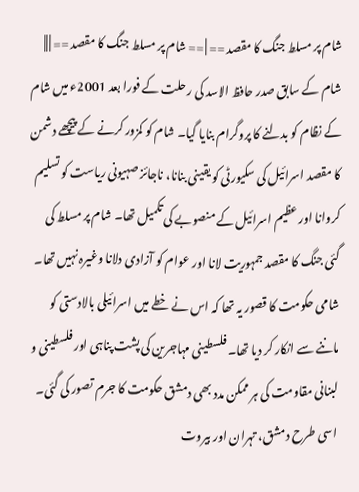شام پر مسلط جنگ کا مقصد == | == شام پر مسلط جنگ کا مقصد == | ||
شام کے سابق صدر حافظ الاسد کی رحلت کے فورا بعد 2001ء میں شام کے نظام کو بدلنے کا پروگرام بنایا گیا۔ شام کو کمزور کرنے کے پیچھے دشمن کا مقصد اسرائیل کی سکیورٹی کو یقینی بنانا، ناجائز صہیونی ریاست کو تسلیم کروانا اور عظیم اسرائیل کے منصوبے کی تکمیل تھا۔ شام پر مسلط کی گئی جنگ کا مقصد جمہوریت لانا اور عوام کو آزادی دلانا وغیرہ نہیں تھا۔ شامی حکومت کا قصور یہ تھا کہ اس نے خطے میں اسرائیلی بالادستی کو ماننے سے انکار کر دیا تھا۔ فلسطینی مہاجرین کی پشت پناہی اور فلسطینی و لبنانی مقاومت کی ہر ممکن مدد بھی دمشق حکومت کا جرم تصور کی گئی۔ اسی طرح دمشق، تہران اور بیروت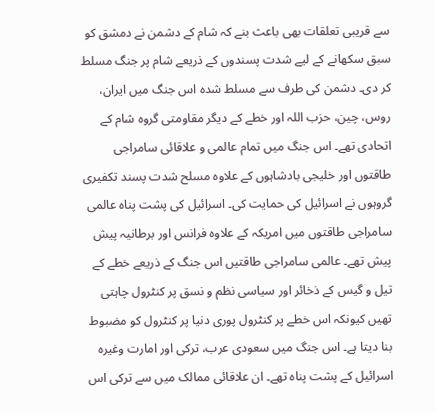سے قریبی تعلقات بھی باعث بنے کہ شام کے دشمن نے دمشق کو سبق سکھانے کے لیے شدت پسندوں کے ذریعے شام پر جنگ مسلط کر دی۔ دشمن کی طرف سے مسلط شدہ اس جنگ میں ایران، روس، چین، حزب اللہ اور خطے کے دیگر مقاومتی گروہ شام کے اتحادی تھے۔ اس جنگ میں تمام عالمی و علاقائی سامراجی طاقتوں اور خلیجی بادشاہوں کے علاوہ مسلح شدت پسند تکفیری گروہوں نے اسرائیل کی حمایت کی۔ اسرائیل کی پشت پناہ عالمی سامراجی طاقتوں میں امریکہ کے علاوہ فرانس اور برطانیہ پیش پیش تھے۔ عالمی سامراجی طاقتیں اس جنگ کے ذریعے خطے کے تیل و گیس کے ذخائر اور سیاسی نظم و نسق پر کنٹرول چاہتی تھیں کیونکہ اس خطے پر کنٹرول پوری دنیا پر کنٹرول کو مضبوط بنا دیتا ہے۔ اس جنگ میں سعودی عرب، ترکی اور امارت وغیرہ اسرائیل کے پشت پناہ تھے۔ ان علاقائی ممالک میں سے ترکی اس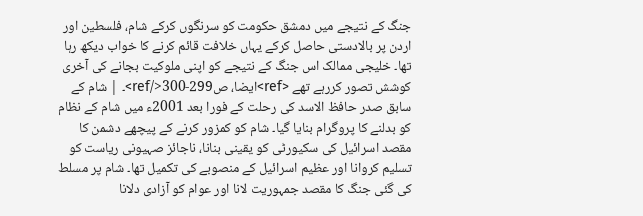جنگ کے نتیجے میں دمشق حکومت کو سرنگوں کرکے شام، فلسطین اور اردن پر بالادستی حاصل کرکے یہاں خلافت قائم کرنے کا خواب دیکھ رہا تھا۔ خلیجی ممالک اس جنگ کے نتیجے کو اپنی ملوکیت بجانے کی آخری کوشش تصور کررہے تھے <ref>ایضا، ص299-300</ref>۔ | شام کے سابق صدر حافظ الاسد کی رحلت کے فورا بعد 2001ء میں شام کے نظام کو بدلنے کا پروگرام بنایا گیا۔ شام کو کمزور کرنے کے پیچھے دشمن کا مقصد اسرائیل کی سکیورٹی کو یقینی بنانا، ناجائز صہیونی ریاست کو تسلیم کروانا اور عظیم اسرائیل کے منصوبے کی تکمیل تھا۔ شام پر مسلط کی گئی جنگ کا مقصد جمہوریت لانا اور عوام کو آزادی دلانا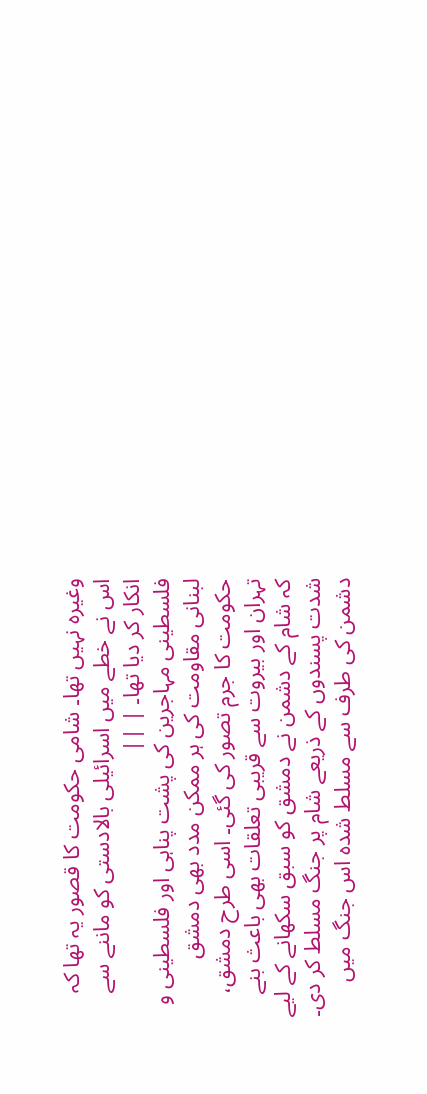وغیرہ نہیں تھا۔ شامی حکومت کا قصور یہ تھا کہ اس نے خطے میں اسرائیلی بالادستی کو ماننے سے انکار کر دیا تھا۔ | ||
فلسطینی مہاجرین کی پشت پناہی اور فلسطینی و لبنانی مقاومت کی ہر ممکن مدد بھی دمشق حکومت کا جرم تصور کی گئی۔ اسی طرح دمشق، تہران اور بیروت سے قریبی تعلقات بھی باعث بنے کہ شام کے دشمن نے دمشق کو سبق سکھانے کے لیے شدت پسندوں کے ذریعے شام پر جنگ مسلط کر دی۔ دشمن کی طرف سے مسلط شدہ اس جنگ میں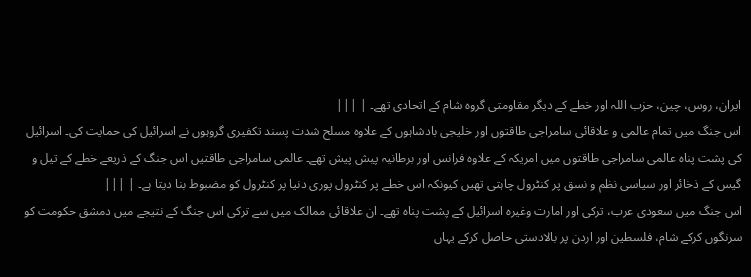ایران، روس، چین، حزب اللہ اور خطے کے دیگر مقاومتی گروہ شام کے اتحادی تھے۔ | |||
اس جنگ میں تمام عالمی و علاقائی سامراجی طاقتوں اور خلیجی بادشاہوں کے علاوہ مسلح شدت پسند تکفیری گروہوں نے اسرائیل کی حمایت کی۔ اسرائیل کی پشت پناہ عالمی سامراجی طاقتوں میں امریکہ کے علاوہ فرانس اور برطانیہ پیش پیش تھے۔ عالمی سامراجی طاقتیں اس جنگ کے ذریعے خطے کے تیل و گیس کے ذخائر اور سیاسی نظم و نسق پر کنٹرول چاہتی تھیں کیونکہ اس خطے پر کنٹرول پوری دنیا پر کنٹرول کو مضبوط بنا دیتا ہے۔ | |||
اس جنگ میں سعودی عرب، ترکی اور امارت وغیرہ اسرائیل کے پشت پناہ تھے۔ ان علاقائی ممالک میں سے ترکی اس جنگ کے نتیجے میں دمشق حکومت کو سرنگوں کرکے شام، فلسطین اور اردن پر بالادستی حاصل کرکے یہاں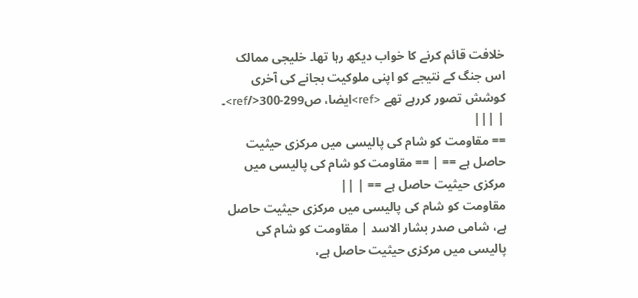خلافت قائم کرنے کا خواب دیکھ رہا تھا۔ خلیجی ممالک اس جنگ کے نتیجے کو اپنی ملوکیت بجانے کی آخری کوشش تصور کررہے تھے <ref>ایضا، ص299-300</ref>۔ | |||
== مقاومت کو شام کی پالیسی میں مرکزی حیثیت حاصل ہے == | == مقاومت کو شام کی پالیسی میں مرکزی حیثیت حاصل ہے == | ||
مقاومت کو شام کی پالیسی میں مرکزی حیثیت حاصل ہے، شامی صدر بشار الاسد | مقاومت کو شام کی پالیسی میں مرکزی حیثیت حاصل ہے،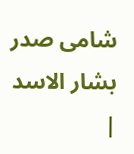شامی صدر بشار الاسد |